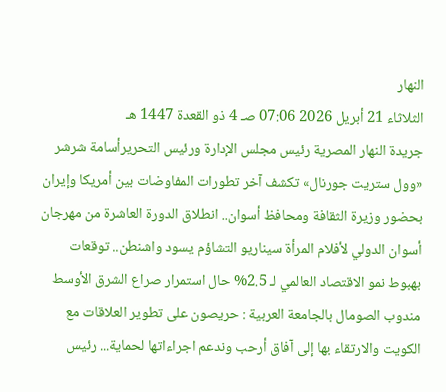النهار
الثلاثاء 21 أبريل 2026 07:06 صـ 4 ذو القعدة 1447 هـ
جريدة النهار المصرية رئيس مجلس الإدارة ورئيس التحريرأسامة شرشر
«وول ستريت جورنال» تكشف آخر تطورات المفاوضات بين أمريكا وإيران بحضور وزيرة الثقافة ومحافظ أسوان.. انطلاق الدورة العاشرة من مهرجان أسوان الدولي لأفلام المرأة سيناريو التشاؤم يسود واشنطن.. توقعات بهبوط نمو الاقتصاد العالمي لـ 2.5% حال استمرار صراع الشرق الأوسط مندوب الصومال بالجامعة العربية : حريصون على تطوير العلاقات مع الكويت والارتقاء بها إلى آفاق أرحب وندعم اجراءاتها لحماية... رئيس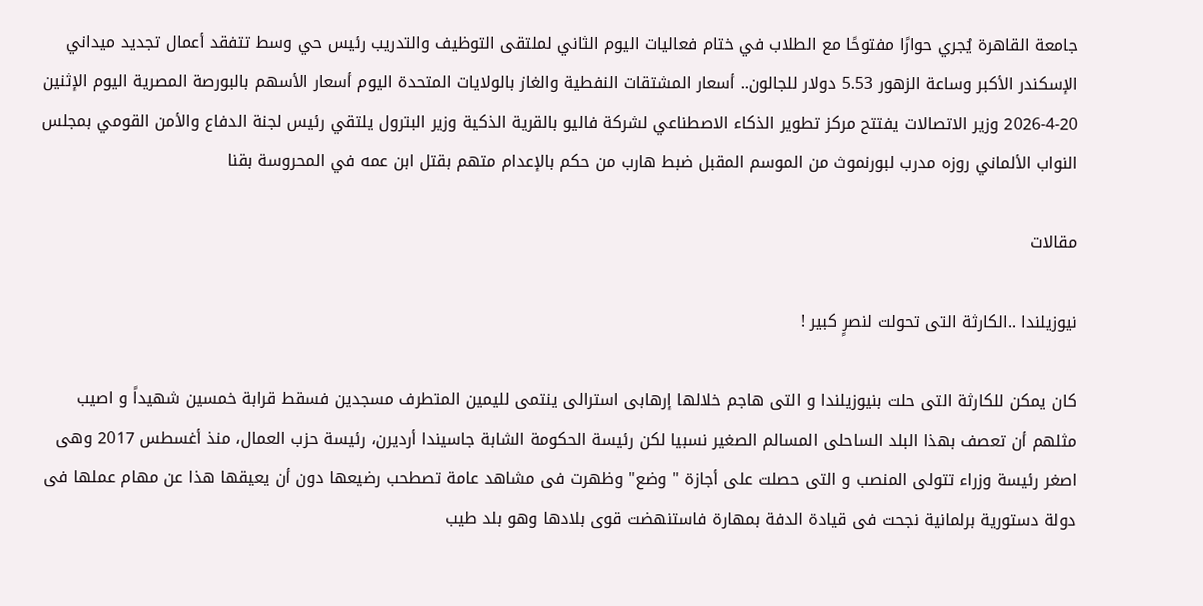جامعة القاهرة يُجري حوارًا مفتوحًا مع الطلاب في ختام فعاليات اليوم الثاني لملتقى التوظيف والتدريب رئيس حي وسط تتفقد أعمال تجديد ميداني الإسكندر الأكبر وساعة الزهور 5.53 دولار للجالون.. أسعار المشتقات النفطية والغاز بالولايات المتحدة اليوم أسعار الأسهم بالبورصة المصرية اليوم الإثنين 20-4-2026 وزير الاتصالات يفتتح مركز تطوير الذكاء الاصطناعي لشركة فاليو بالقرية الذكية وزير البترول يلتقي رئيس لجنة الدفاع والأمن القومي بمجلس النواب الألماني روزه مدرب لبورنموث من الموسم المقبل ضبط هارب من حكم بالإعدام متهم بقتل ابن عمه في المحروسة بقنا

مقالات

نيوزيلندا ..الكارثة التى تحولت لنصرٍ كبير !

كان يمكن للكارثة التى حلت بنيوزيلندا و التى هاجم خلالها إرهابى استرالى ينتمى لليمين المتطرف مسجدين فسقط قرابة خمسين شهيداً و اصيب مثلهم أن تعصف بهذا البلد الساحلى المسالم الصغير نسبيا لكن رئيسة الحكومة الشابة جاسيندا أرديرن، رئيسة حزب العمال، منذ أغسطس 2017 وهى اصغر رئيسة وزراء تتولى المنصب و التى حصلت على أجازة " وضع" وظهرت فى مشاهد عامة تصطحب رضيعها دون أن يعيقها هذا عن مهام عملها فى دولة دستورية برلمانية نجحت فى قيادة الدفة بمهارة فاستنهضت قوى بلادها وهو بلد طيب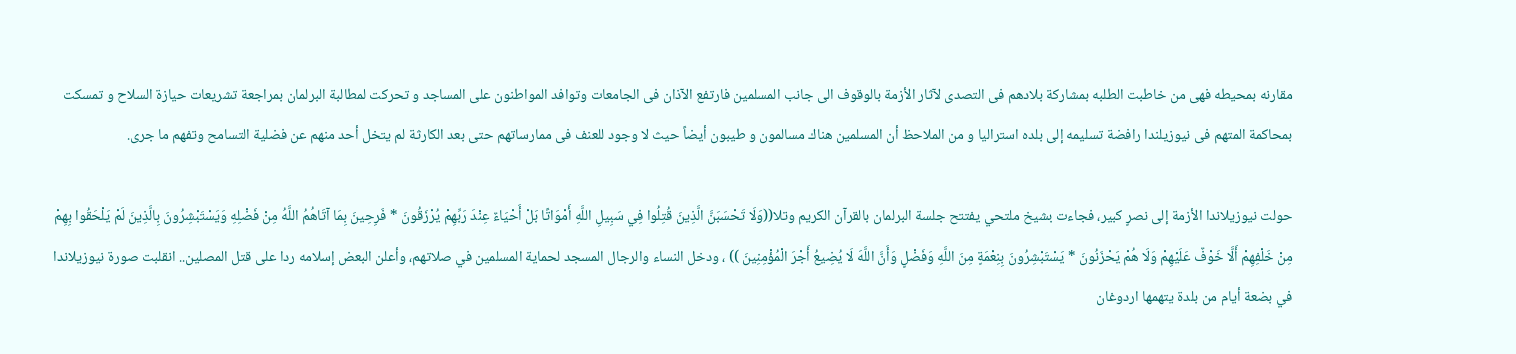مقارنه بمحيطه فهى من خاطبت الطلبه بمشاركة بلادهم فى التصدى لآثار الأزمة بالوقوف الى جانب المسلمين فارتفع الآذان فى الجامعات وتوافد المواطنون على المساجد و تحركت لمطالبة البرلمان بمراجعة تشريعات حيازة السلاح و تمسكت بمحاكمة المتهم فى نيوزيلندا رافضة تسليمه إلى بلده استراليا و من الملاحظ أن المسلمين هناك مسالمون و طيبون أيضاً حيث لا وجود للعنف فى ممارساتهم حتى بعد الكارثة لم يتخل أحد منهم عن فضلية التسامح وتفهم ما جرى.

حولت نيوزيلاندا الأزمة إلى نصرٍ كبير، فجاءت بشيخ ملتحي يفتتح جلسة البرلمان بالقرآن الكريم وتلا((وَلَا تَحْسَبَنَّ الَّذِينَ قُتِلُوا فِي سَبِيلِ اللَّهِ أَمْوَاتًا بَلْ أَحْيَاءٌ عِنْدَ رَبِّهِمْ يُرْزَقُونَ * فَرِحِينَ بِمَا آتَاهُمُ اللَّهُ مِنْ فَضْلِهِ وَيَسْتَبْشِرُونَ بِالَّذِينَ لَمْ يَلْحَقُوا بِهِمْ مِنْ خَلْفِهِمْ أَلَّا خَوْفٌ عَلَيْهِمْ وَلَا هُمْ يَحْزَنُونَ * يَسْتَبْشِرُونَ بِنِعْمَةٍ مِنَ اللَّهِ وَفَضْلٍ وَأَنَّ اللَّهَ لَا يُضِيعُ أَجْرَ الْمُؤْمِنِينَ )) ، ودخل النساء والرجال المسجد لحماية المسلمين في صلاتهم، وأعلن البعض إسلامه ردا على قتل المصلين.. انقلبت صورة نيوزيلاندا في بضعة أيام من بلدة يتهمها اردوغان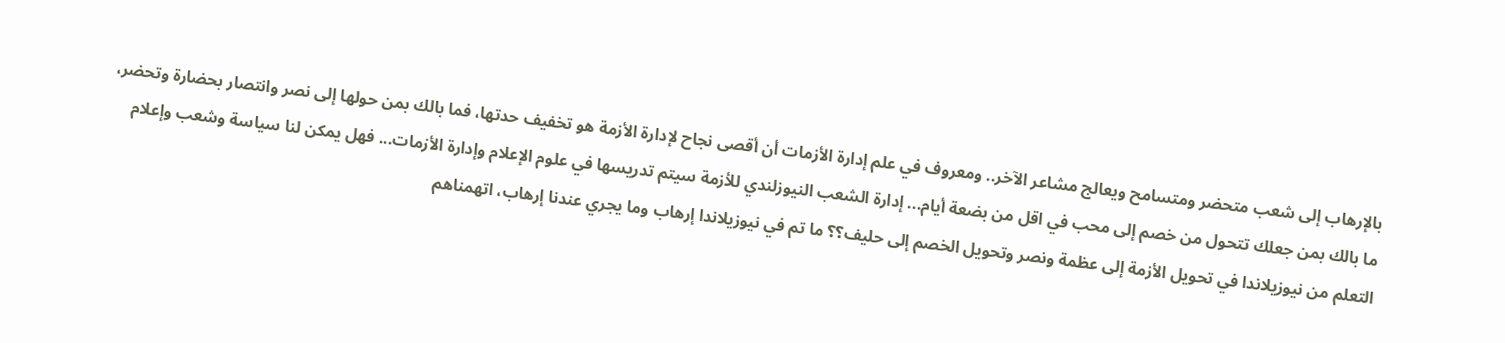بالإرهاب إلى شعب متحضر ومتسامح ويعالج مشاعر الآخر.. ومعروف في علم إدارة الأزمات أن أقصى نجاح لإدارة الأزمة هو تخفيف حدتها، فما بالك بمن حولها إلى نصر وانتصار بحضارة وتحضر، ما بالك بمن جعلك تتحول من خصم إلى محب في اقل من بضعة أيام... إدارة الشعب النيوزلندي للأزمة سيتم تدريسها في علوم الإعلام وإدارة الأزمات... فهل يمكن لنا سياسة وشعب وإعلام التعلم من نيوزيلاندا في تحويل الأزمة إلى عظمة ونصر وتحويل الخصم إلى حليف؟؟ ما تم في نيوزيلاندا إرهاب وما يجري عندنا إرهاب، اتهمناهم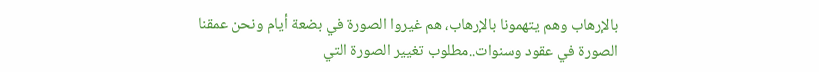بالإرهاب وهم يتهمونا بالإرهاب، هم غيروا الصورة في بضعة أيام ونحن عمقنا الصورة في عقود وسنوات..مطلوب تغيير الصورة التي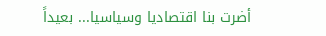أضرت بنا اقتصاديا وسياسيا... بعيداً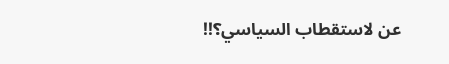عن لاستقطاب السياسي؟!!